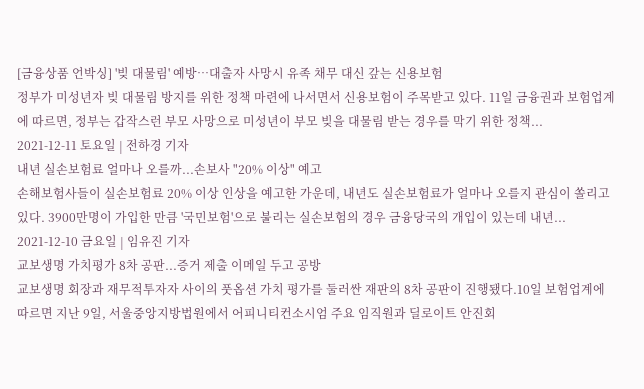[금융상품 언박싱] '빚 대물림' 예방…대출자 사망시 유족 채무 대신 갚는 신용보험
정부가 미성년자 빚 대물림 방지를 위한 정책 마련에 나서면서 신용보험이 주목받고 있다. 11일 금융권과 보험업계에 따르면, 정부는 갑작스런 부모 사망으로 미성년이 부모 빚을 대물림 받는 경우를 막기 위한 정책...
2021-12-11 토요일 | 전하경 기자
내년 실손보험료 얼마나 오를까...손보사 "20% 이상" 예고
손해보험사들이 실손보험료 20% 이상 인상을 예고한 가운데, 내년도 실손보험료가 얼마나 오를지 관심이 쏠리고 있다. 3900만명이 가입한 만큼 '국민보험'으로 불리는 실손보험의 경우 금융당국의 개입이 있는데 내년...
2021-12-10 금요일 | 임유진 기자
교보생명 가치평가 8차 공판...증거 제출 이메일 두고 공방
교보생명 회장과 재무적투자자 사이의 풋옵션 가치 평가를 둘러싼 재판의 8차 공판이 진행됐다.10일 보험업계에 따르면 지난 9일, 서울중앙지방법원에서 어피니티컨소시엄 주요 임직원과 딜로이트 안진회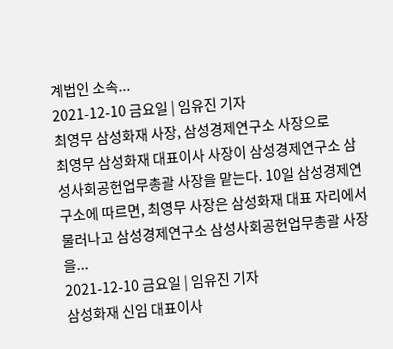계법인 소속...
2021-12-10 금요일 | 임유진 기자
최영무 삼성화재 사장, 삼성경제연구소 사장으로
최영무 삼성화재 대표이사 사장이 삼성경제연구소 삼성사회공헌업무총괄 사장을 맡는다. 10일 삼성경제연구소에 따르면, 최영무 사장은 삼성화재 대표 자리에서 물러나고 삼성경제연구소 삼성사회공헌업무총괄 사장을...
2021-12-10 금요일 | 임유진 기자
삼성화재 신임 대표이사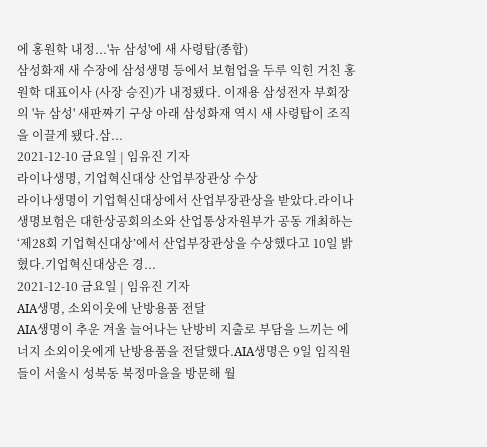에 홍원학 내정...'뉴 삼성'에 새 사령탑(종합)
삼성화재 새 수장에 삼성생명 등에서 보험업을 두루 익힌 거친 홍원학 대표이사 (사장 승진)가 내정됐다. 이재용 삼성전자 부회장의 '뉴 삼성' 새판짜기 구상 아래 삼성화재 역시 새 사령탑이 조직을 이끌게 됐다.삼...
2021-12-10 금요일 | 임유진 기자
라이나생명, 기업혁신대상 산업부장관상 수상
라이나생명이 기업혁신대상에서 산업부장관상을 받았다.라이나생명보험은 대한상공회의소와 산업통상자원부가 공동 개최하는 ‘제28회 기업혁신대상’에서 산업부장관상을 수상했다고 10일 밝혔다.기업혁신대상은 경...
2021-12-10 금요일 | 임유진 기자
AIA생명, 소외이웃에 난방용품 전달
AIA생명이 추운 겨울 늘어나는 난방비 지출로 부담을 느끼는 에너지 소외이웃에게 난방용품을 전달했다.AIA생명은 9일 임직원들이 서울시 성북동 북정마을을 방문해 월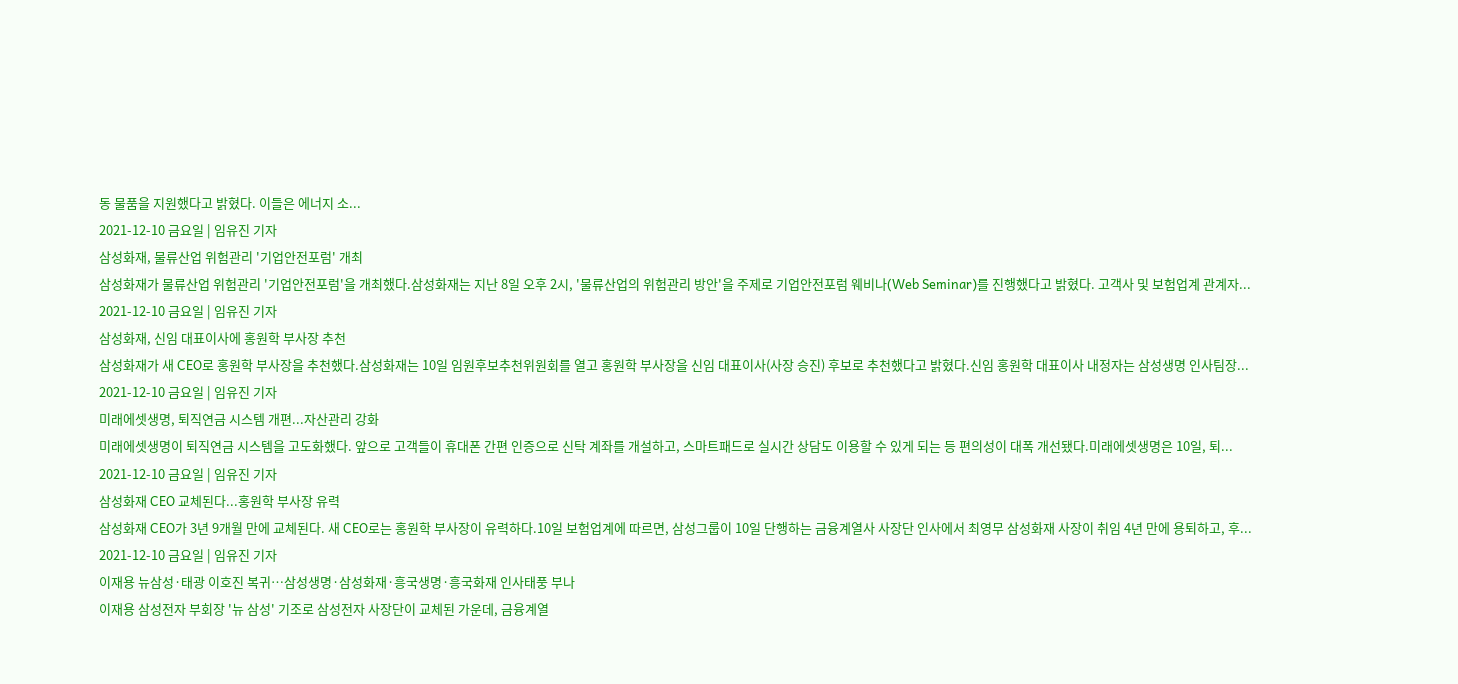동 물품을 지원했다고 밝혔다. 이들은 에너지 소...
2021-12-10 금요일 | 임유진 기자
삼성화재, 물류산업 위험관리 '기업안전포럼' 개최
삼성화재가 물류산업 위험관리 '기업안전포럼'을 개최했다.삼성화재는 지난 8일 오후 2시, '물류산업의 위험관리 방안'을 주제로 기업안전포럼 웨비나(Web Seminar)를 진행했다고 밝혔다. 고객사 및 보험업계 관계자...
2021-12-10 금요일 | 임유진 기자
삼성화재, 신임 대표이사에 홍원학 부사장 추천
삼성화재가 새 CEO로 홍원학 부사장을 추천했다.삼성화재는 10일 임원후보추천위원회를 열고 홍원학 부사장을 신임 대표이사(사장 승진) 후보로 추천했다고 밝혔다.신임 홍원학 대표이사 내정자는 삼성생명 인사팀장...
2021-12-10 금요일 | 임유진 기자
미래에셋생명, 퇴직연금 시스템 개편...자산관리 강화
미래에셋생명이 퇴직연금 시스템을 고도화했다. 앞으로 고객들이 휴대폰 간편 인증으로 신탁 계좌를 개설하고, 스마트패드로 실시간 상담도 이용할 수 있게 되는 등 편의성이 대폭 개선됐다.미래에셋생명은 10일, 퇴...
2021-12-10 금요일 | 임유진 기자
삼성화재 CEO 교체된다...홍원학 부사장 유력
삼성화재 CEO가 3년 9개월 만에 교체된다. 새 CEO로는 홍원학 부사장이 유력하다.10일 보험업계에 따르면, 삼성그룹이 10일 단행하는 금융계열사 사장단 인사에서 최영무 삼성화재 사장이 취임 4년 만에 용퇴하고, 후...
2021-12-10 금요일 | 임유진 기자
이재용 뉴삼성·태광 이호진 복귀…삼성생명·삼성화재·흥국생명·흥국화재 인사태풍 부나
이재용 삼성전자 부회장 '뉴 삼성' 기조로 삼성전자 사장단이 교체된 가운데, 금융계열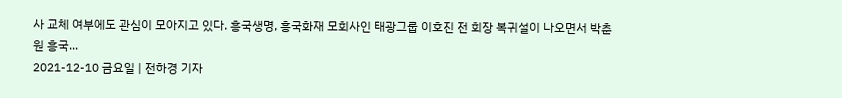사 교체 여부에도 관심이 모아지고 있다. 흥국생명, 흥국화재 모회사인 태광그룹 이호진 전 회장 복귀설이 나오면서 박춘원 흥국...
2021-12-10 금요일 | 전하경 기자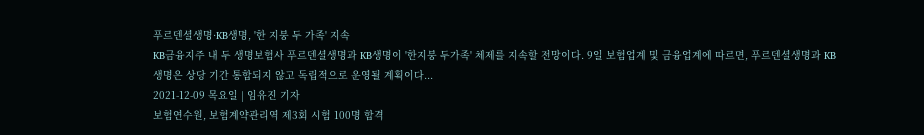푸르덴셜생명·KB생명, '한 지붕 두 가족' 지속
KB금융지주 내 두 생명보험사 푸르덴셜생명과 KB생명이 '한지붕 두가족' 체제를 지속할 전망이다. 9일 보험업계 및 금융업계에 따르면, 푸르덴셜생명과 KB생명은 상당 기간 통합되지 않고 독립적으로 운영될 계획이다...
2021-12-09 목요일 | 임유진 기자
보험연수원, 보험계약관리역 제3회 시험 100명 합격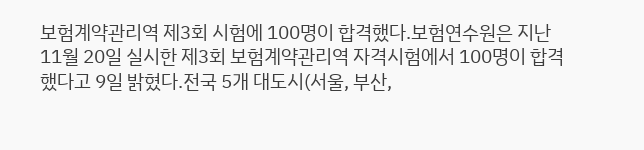보험계약관리역 제3회 시험에 100명이 합격했다.보험연수원은 지난 11월 20일 실시한 제3회 보험계약관리역 자격시험에서 100명이 합격했다고 9일 밝혔다.전국 5개 대도시(서울, 부산,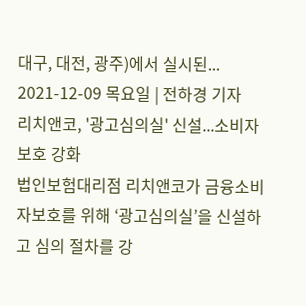대구, 대전, 광주)에서 실시된...
2021-12-09 목요일 | 전하경 기자
리치앤코, '광고심의실' 신설...소비자 보호 강화
법인보험대리점 리치앤코가 금융소비자보호를 위해 ‘광고심의실’을 신설하고 심의 절차를 강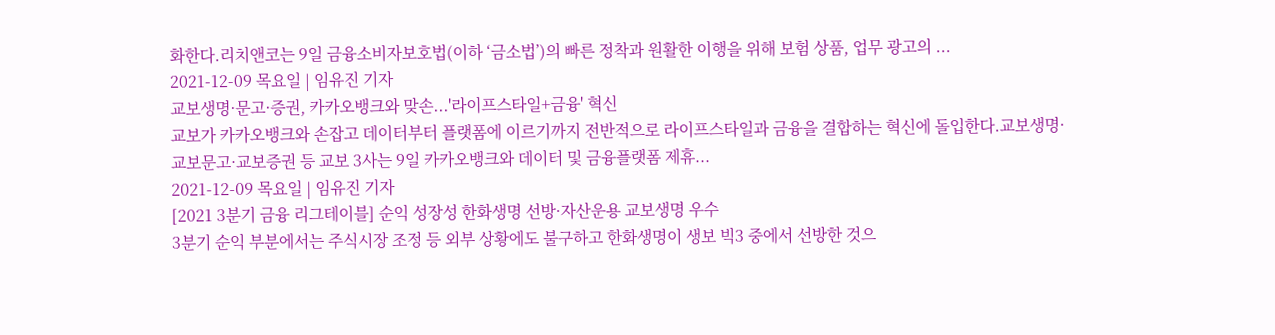화한다.리치앤코는 9일 금융소비자보호법(이하 ‘금소법’)의 빠른 정착과 원활한 이행을 위해 보험 상품, 업무 광고의 ...
2021-12-09 목요일 | 임유진 기자
교보생명·문고·증권, 카카오뱅크와 맞손...'라이프스타일+금융' 혁신
교보가 카카오뱅크와 손잡고 데이터부터 플랫폼에 이르기까지 전반적으로 라이프스타일과 금융을 결합하는 혁신에 돌입한다.교보생명·교보문고·교보증권 등 교보 3사는 9일 카카오뱅크와 데이터 및 금융플랫폼 제휴...
2021-12-09 목요일 | 임유진 기자
[2021 3분기 금융 리그테이블] 순익 성장성 한화생명 선방·자산운용 교보생명 우수
3분기 순익 부분에서는 주식시장 조정 등 외부 상황에도 불구하고 한화생명이 생보 빅3 중에서 선방한 것으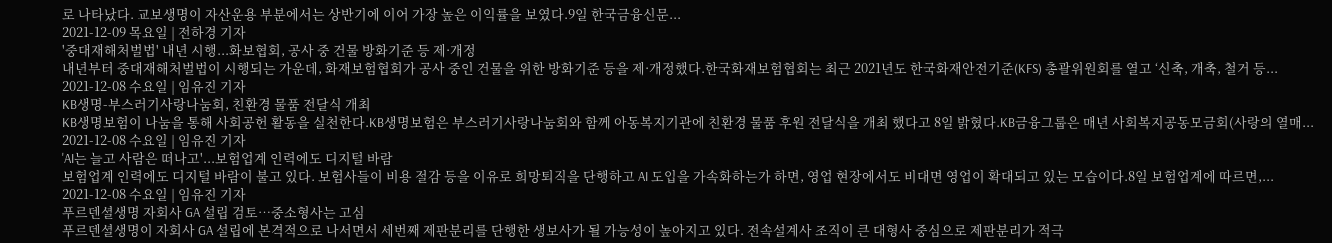로 나타났다. 교보생명이 자산운용 부분에서는 상반기에 이어 가장 높은 이익률을 보였다.9일 한국금융신문...
2021-12-09 목요일 | 전하경 기자
'중대재해처벌법' 내년 시행...화보협회, 공사 중 건물 방화기준 등 제·개정
내년부터 중대재해처벌법이 시행되는 가운데, 화재보험협회가 공사 중인 건물을 위한 방화기준 등을 제·개정했다.한국화재보험협회는 최근 2021년도 한국화재안전기준(KFS) 총괄위원회를 열고 ‘신축, 개축, 철거 등...
2021-12-08 수요일 | 임유진 기자
KB생명-부스러기사랑나눔회, 친환경 물품 전달식 개최
KB생명보험이 나눔을 통해 사회공헌 활동을 실천한다.KB생명보험은 부스러기사랑나눔회와 함께 아동복지기관에 친환경 물품 후원 전달식을 개최 했다고 8일 밝혔다.KB금융그룹은 매년 사회복지공동모금회(사랑의 열매...
2021-12-08 수요일 | 임유진 기자
'AI는 늘고 사람은 떠나고'...보험업계 인력에도 디지털 바람
보험업계 인력에도 디지털 바람이 불고 있다. 보험사들이 비용 절감 등을 이유로 희망퇴직을 단행하고 AI 도입을 가속화하는가 하면, 영업 현장에서도 비대면 영업이 확대되고 있는 모습이다.8일 보험업계에 따르면,...
2021-12-08 수요일 | 임유진 기자
푸르덴셜생명 자회사 GA 설립 검토…중소형사는 고심
푸르덴셜생명이 자회사 GA 설립에 본격적으로 나서면서 세번째 제판분리를 단행한 생보사가 될 가능성이 높아지고 있다. 전속설계사 조직이 큰 대형사 중심으로 제판분리가 적극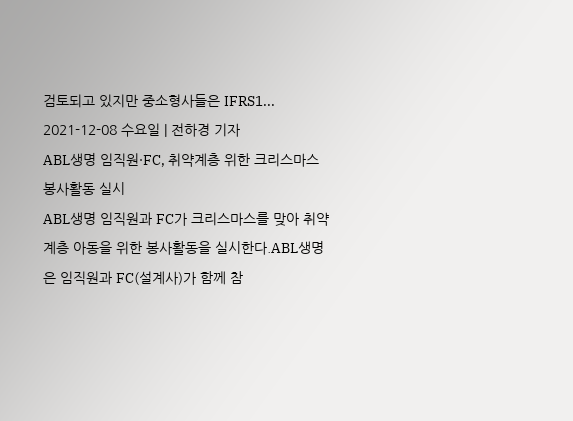검토되고 있지만 중소형사들은 IFRS1...
2021-12-08 수요일 | 전하경 기자
ABL생명 임직원·FC, 취약계층 위한 크리스마스 봉사활동 실시
ABL생명 임직원과 FC가 크리스마스를 맞아 취약계층 아동을 위한 봉사활동을 실시한다.ABL생명은 임직원과 FC(설계사)가 함께 참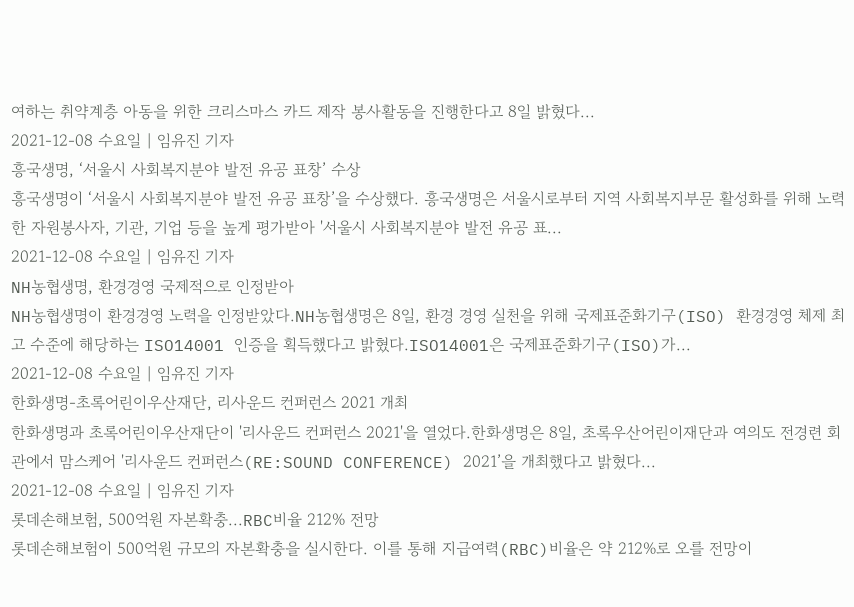여하는 취약계층 아동을 위한 크리스마스 카드 제작 봉사활동을 진행한다고 8일 밝혔다...
2021-12-08 수요일 | 임유진 기자
흥국생명, ‘서울시 사회복지분야 발전 유공 표창’ 수상
흥국생명이 ‘서울시 사회복지분야 발전 유공 표창’을 수상했다. 흥국생명은 서울시로부터 지역 사회복지부문 활성화를 위해 노력한 자원봉사자, 기관, 기업 등을 높게 평가받아 '서울시 사회복지분야 발전 유공 표...
2021-12-08 수요일 | 임유진 기자
NH농협생명, 환경경영 국제적으로 인정받아
NH농협생명이 환경경영 노력을 인정받았다.NH농협생명은 8일, 환경 경영 실천을 위해 국제표준화기구(ISO) 환경경영 체제 최고 수준에 해당하는 ISO14001 인증을 획득했다고 밝혔다.ISO14001은 국제표준화기구(ISO)가...
2021-12-08 수요일 | 임유진 기자
한화생명-초록어린이우산재단, 리사운드 컨퍼런스 2021 개최
한화생명과 초록어린이우산재단이 '리사운드 컨퍼런스 2021'을 열었다.한화생명은 8일, 초록우산어린이재단과 여의도 전경련 회관에서 맘스케어 '리사운드 컨퍼런스(RE:SOUND CONFERENCE) 2021’을 개최했다고 밝혔다...
2021-12-08 수요일 | 임유진 기자
롯데손해보험, 500억원 자본확충...RBC비율 212% 전망
롯데손해보험이 500억원 규모의 자본확충을 실시한다. 이를 통해 지급여력(RBC)비율은 약 212%로 오를 전망이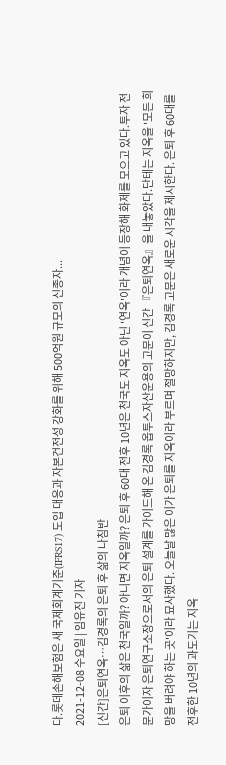다.롯데손해보험은 새 국제회계기준(IFRS17) 도입 대응과 자본건전성 강화를 위해 500억원 규모의 신종자...
2021-12-08 수요일 | 임유진 기자
[신간]은퇴연옥…김경록의 은퇴 후 삶의 나침반
은퇴 이후의 삶은 천국일까? 아니면 지옥일까? 은퇴 후 60대 전후 10년은 천국도 지옥도 아닌 '연옥'이라 개념이 등장해 화제를 모으고 있다.투자 전문가이자 은퇴연구소장으로서의 은퇴 설계를 가이드해 온 김경록 옵투스자산운용의 고문이 신간 『은퇴연옥』을 내놓았다.단테는 지옥을 '모든 희망을 버려야 하는 곳'이라 묘사했다. 오늘날 많은 이가 은퇴를 지옥이라 부르며 절망하지만, 김경록 고문은 새로운 시각을 제시한다. 은퇴 후 60대를 전후한 10년의 과도기는 지옥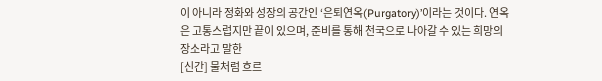이 아니라 정화와 성장의 공간인 ‘은퇴연옥(Purgatory)’이라는 것이다. 연옥은 고통스럽지만 끝이 있으며, 준비를 통해 천국으로 나아갈 수 있는 희망의 장소라고 말한
[신간] 물처럼 흐르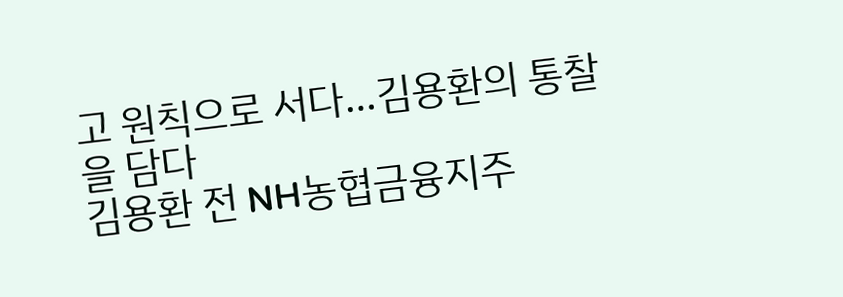고 원칙으로 서다…김용환의 통찰을 담다
김용환 전 NH농협금융지주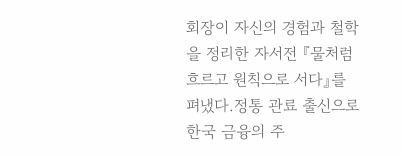회장이 자신의 경험과 철학을 정리한 자서전 『물처럼 흐르고 원칙으로 서다』를 펴냈다.정통 관료 출신으로 한국 금융의 주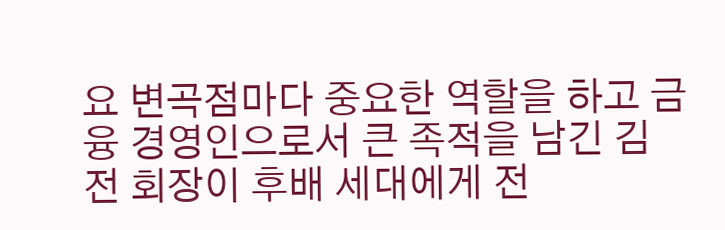요 변곡점마다 중요한 역할을 하고 금융 경영인으로서 큰 족적을 남긴 김 전 회장이 후배 세대에게 전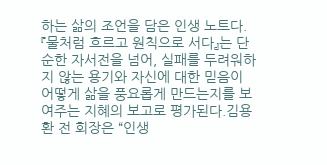하는 삶의 조언을 담은 인생 노트다.『물처럼 흐르고 원칙으로 서다』는 단순한 자서전을 넘어, 실패를 두려워하지 않는 용기와 자신에 대한 믿음이 어떻게 삶을 풍요롭게 만드는지를 보여주는 지혜의 보고로 평가된다.김용환 전 회장은 “인생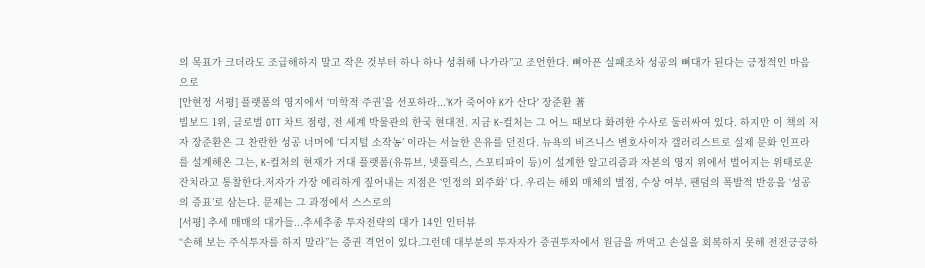의 목표가 크더라도 조급해하지 말고 작은 것부터 하나 하나 성취해 나가라”고 조언한다. 뼈아픈 실패조차 성공의 뼈대가 된다는 긍정적인 마음으로
[안현정 서평] 플랫폼의 영지에서 ‘미학적 주권’을 선포하라...'K가 죽어야 K가 산다' 장준환 著
빌보드 1위, 글로벌 OTT 차트 점령, 전 세계 박물관의 한국 현대전. 지금 K-컬처는 그 어느 때보다 화려한 수사로 둘러싸여 있다. 하지만 이 책의 저자 장준환은 그 찬란한 성공 너머에 ‘디지털 소작농’ 이라는 서늘한 은유를 던진다. 뉴욕의 비즈니스 변호사이자 갤러리스트로 실제 문화 인프라를 설계해온 그는, K-컬처의 현재가 거대 플랫폼(유튜브, 넷플릭스, 스포티파이 등)이 설계한 알고리즘과 자본의 영지 위에서 벌어지는 위태로운 잔치라고 통찰한다.저자가 가장 예리하게 짚어내는 지점은 ‘인정의 외주화’ 다. 우리는 해외 매체의 별점, 수상 여부, 팬덤의 폭발적 반응을 ‘성공의 증표’로 삼는다. 문제는 그 과정에서 스스로의
[서평] 추세 매매의 대가들...추세추종 투자전략의 대가 14인 인터뷰
“손해 보는 주식투자를 하지 말라”는 증권 격언이 있다.그런데 대부분의 투자자가 증권투자에서 원금을 까먹고 손실을 회복하지 못해 전전긍긍하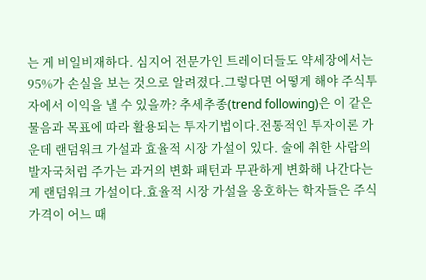는 게 비일비재하다. 심지어 전문가인 트레이더들도 약세장에서는 95%가 손실을 보는 것으로 알려졌다.그렇다면 어떻게 해야 주식투자에서 이익을 낼 수 있을까? 추세추종(trend following)은 이 같은 물음과 목표에 따라 활용되는 투자기법이다.전통적인 투자이론 가운데 랜덤워크 가설과 효율적 시장 가설이 있다. 술에 취한 사람의 발자국처럼 주가는 과거의 변화 패턴과 무관하게 변화해 나간다는 게 랜덤워크 가설이다.효율적 시장 가설을 옹호하는 학자들은 주식 가격이 어느 때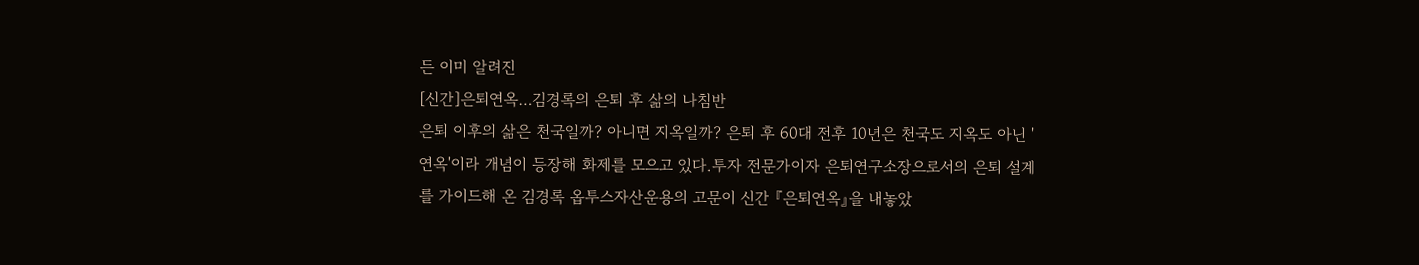든 이미 알려진
[신간]은퇴연옥…김경록의 은퇴 후 삶의 나침반
은퇴 이후의 삶은 천국일까? 아니면 지옥일까? 은퇴 후 60대 전후 10년은 천국도 지옥도 아닌 '연옥'이라 개념이 등장해 화제를 모으고 있다.투자 전문가이자 은퇴연구소장으로서의 은퇴 설계를 가이드해 온 김경록 옵투스자산운용의 고문이 신간 『은퇴연옥』을 내놓았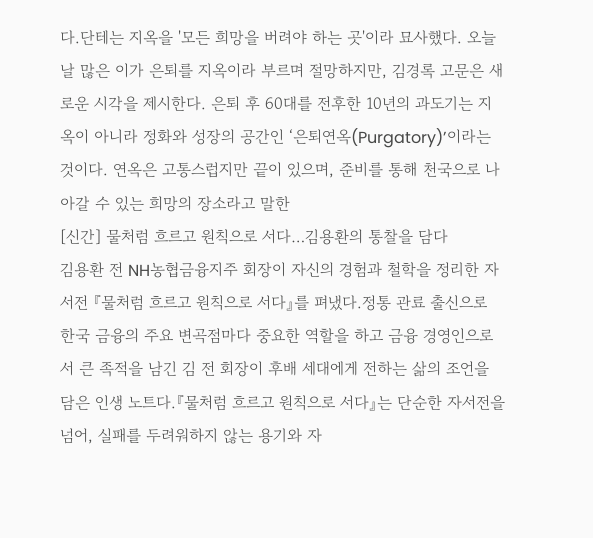다.단테는 지옥을 '모든 희망을 버려야 하는 곳'이라 묘사했다. 오늘날 많은 이가 은퇴를 지옥이라 부르며 절망하지만, 김경록 고문은 새로운 시각을 제시한다. 은퇴 후 60대를 전후한 10년의 과도기는 지옥이 아니라 정화와 성장의 공간인 ‘은퇴연옥(Purgatory)’이라는 것이다. 연옥은 고통스럽지만 끝이 있으며, 준비를 통해 천국으로 나아갈 수 있는 희망의 장소라고 말한
[신간] 물처럼 흐르고 원칙으로 서다…김용환의 통찰을 담다
김용환 전 NH농협금융지주 회장이 자신의 경험과 철학을 정리한 자서전 『물처럼 흐르고 원칙으로 서다』를 펴냈다.정통 관료 출신으로 한국 금융의 주요 변곡점마다 중요한 역할을 하고 금융 경영인으로서 큰 족적을 남긴 김 전 회장이 후배 세대에게 전하는 삶의 조언을 담은 인생 노트다.『물처럼 흐르고 원칙으로 서다』는 단순한 자서전을 넘어, 실패를 두려워하지 않는 용기와 자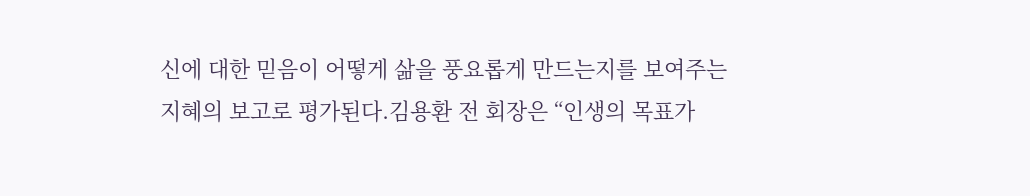신에 대한 믿음이 어떻게 삶을 풍요롭게 만드는지를 보여주는 지혜의 보고로 평가된다.김용환 전 회장은 “인생의 목표가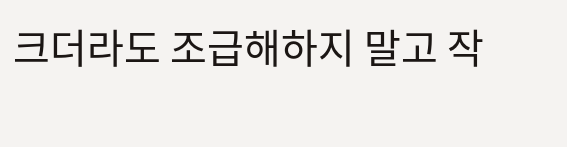크더라도 조급해하지 말고 작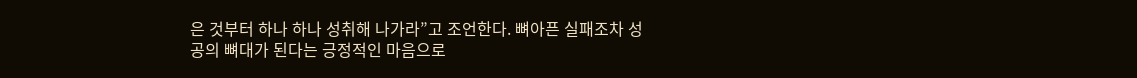은 것부터 하나 하나 성취해 나가라”고 조언한다. 뼈아픈 실패조차 성공의 뼈대가 된다는 긍정적인 마음으로